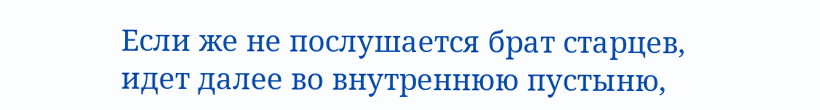Если же не послушается брат старцев, идет далее во внутреннюю пустыню,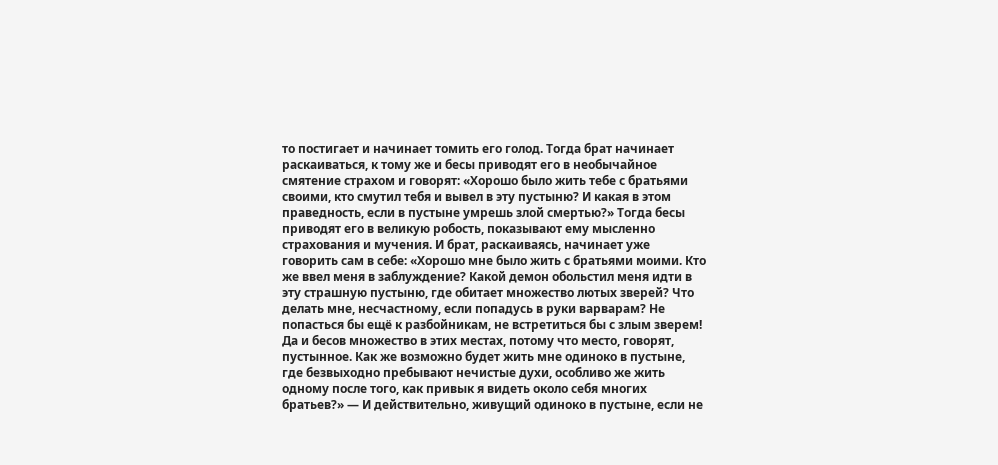то постигает и начинает томить его голод. Тогда брат начинает раскаиваться, к тому же и бесы приводят его в необычайное смятение страхом и говорят: «Хорошо было жить тебе с братьями своими, кто смутил тебя и вывел в эту пустыню? И какая в этом праведность, если в пустыне умрешь злой смертью?» Тогда бесы приводят его в великую робость, показывают ему мысленно страхования и мучения. И брат, раскаиваясь, начинает уже говорить сам в себе: «Хорошо мне было жить с братьями моими. Кто же ввел меня в заблуждение? Какой демон обольстил меня идти в эту страшную пустыню, где обитает множество лютых зверей? Что делать мне, несчастному, если попадусь в руки варварам? Не попасться бы ещё к разбойникам, не встретиться бы с злым зверем! Да и бесов множество в этих местах, потому что место, говорят, пустынное. Как же возможно будет жить мне одиноко в пустыне, где безвыходно пребывают нечистые духи, особливо же жить одному после того, как привык я видеть около себя многих братьев?» — И действительно, живущий одиноко в пустыне, если не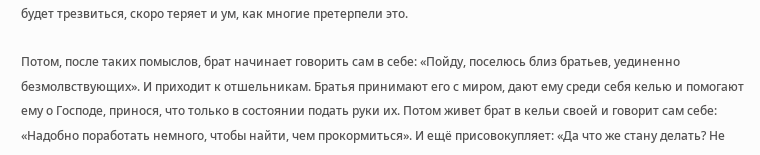будет трезвиться, скоро теряет и ум, как многие претерпели это.

Потом, после таких помыслов, брат начинает говорить сам в себе: «Пойду, поселюсь близ братьев, уединенно безмолвствующих». И приходит к отшельникам. Братья принимают его с миром, дают ему среди себя келью и помогают ему о Господе, принося, что только в состоянии подать руки их. Потом живет брат в кельи своей и говорит сам себе: «Надобно поработать немного, чтобы найти, чем прокормиться». И ещё присовокупляет: «Да что же стану делать? Не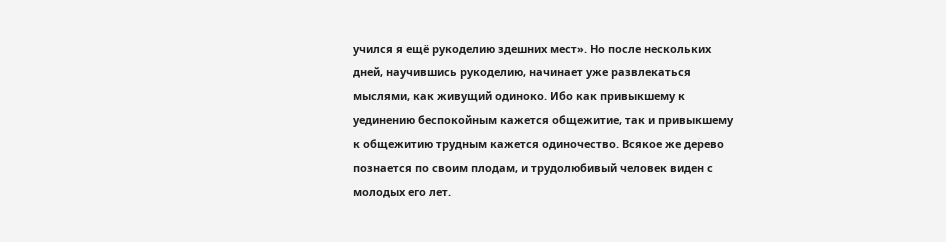учился я ещё рукоделию здешних мест». Но после нескольких дней, научившись рукоделию, начинает уже развлекаться мыслями, как живущий одиноко. Ибо как привыкшему к уединению беспокойным кажется общежитие, так и привыкшему к общежитию трудным кажется одиночество. Всякое же дерево познается по своим плодам, и трудолюбивый человек виден с молодых его лет.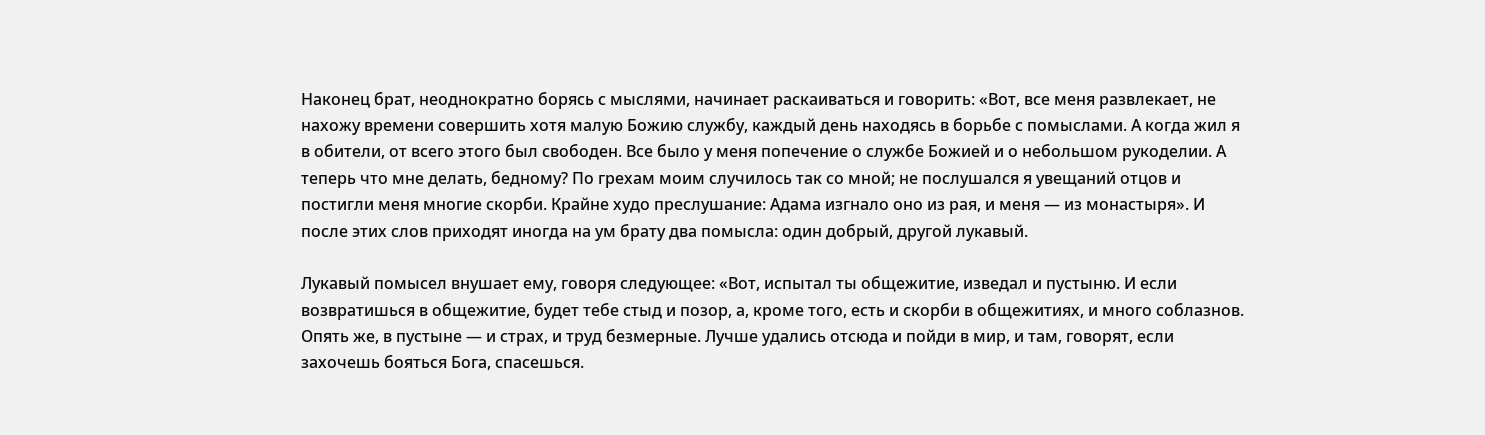Наконец брат, неоднократно борясь с мыслями, начинает раскаиваться и говорить: «Вот, все меня развлекает, не нахожу времени совершить хотя малую Божию службу, каждый день находясь в борьбе с помыслами. А когда жил я в обители, от всего этого был свободен. Все было у меня попечение о службе Божией и о небольшом рукоделии. А теперь что мне делать, бедному? По грехам моим случилось так со мной; не послушался я увещаний отцов и постигли меня многие скорби. Крайне худо преслушание: Адама изгнало оно из рая, и меня — из монастыря». И после этих слов приходят иногда на ум брату два помысла: один добрый, другой лукавый.

Лукавый помысел внушает ему, говоря следующее: «Вот, испытал ты общежитие, изведал и пустыню. И если возвратишься в общежитие, будет тебе стыд и позор, а, кроме того, есть и скорби в общежитиях, и много соблазнов. Опять же, в пустыне — и страх, и труд безмерные. Лучше удались отсюда и пойди в мир, и там, говорят, если захочешь бояться Бога, спасешься.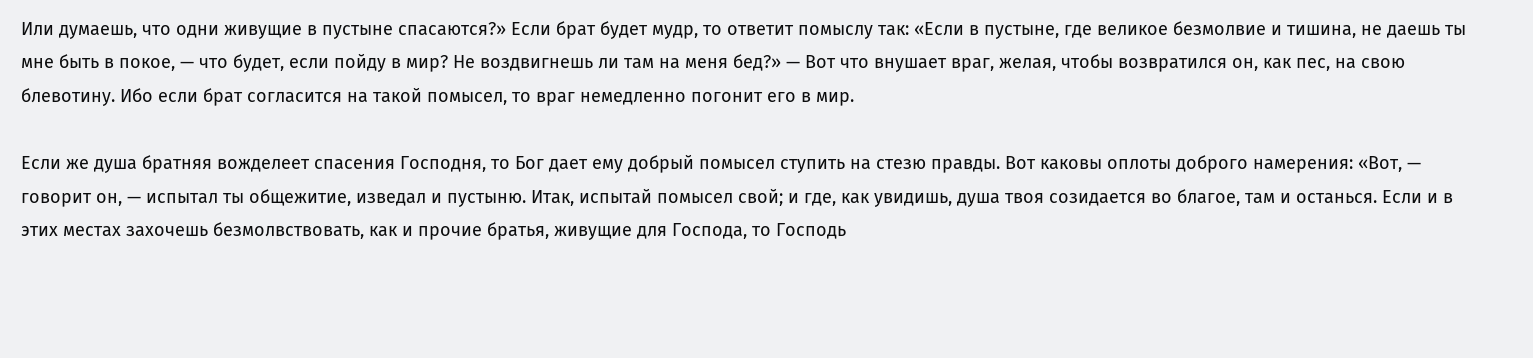Или думаешь, что одни живущие в пустыне спасаются?» Если брат будет мудр, то ответит помыслу так: «Если в пустыне, где великое безмолвие и тишина, не даешь ты мне быть в покое, — что будет, если пойду в мир? Не воздвигнешь ли там на меня бед?» — Вот что внушает враг, желая, чтобы возвратился он, как пес, на свою блевотину. Ибо если брат согласится на такой помысел, то враг немедленно погонит его в мир.

Если же душа братняя вожделеет спасения Господня, то Бог дает ему добрый помысел ступить на стезю правды. Вот каковы оплоты доброго намерения: «Вот, — говорит он, — испытал ты общежитие, изведал и пустыню. Итак, испытай помысел свой; и где, как увидишь, душа твоя созидается во благое, там и останься. Если и в этих местах захочешь безмолвствовать, как и прочие братья, живущие для Господа, то Господь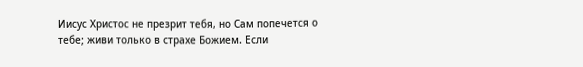Иисус Христос не презрит тебя, но Сам попечется о тебе; живи только в страхе Божием. Если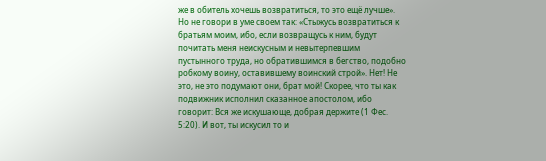же в обитель хочешь возвратиться, то это ещё лучше». Но не говори в уме своем так: «Стыжусь возвратиться к братьям моим, ибо, если возвращусь к ним, будут почитать меня неискусным и невытерпевшим пустынного труда, но обратившимся в бегство, подобно робкому воину, оставившему воинский строй». Нет! Не это, не это подумают они, брат мой! Скорее, что ты как подвижник исполнил сказанное апостолом, ибо говорит: Вся же искушающе, добрая держите (1 Фес. 5:20). И вот, ты искусил то и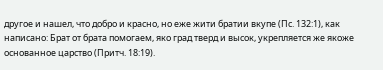другое и нашел, что добро и красно, но еже жити братии вкупе (Пс. 132:1), как написано: Брат от брата помогаем, яко град тверд и высок, укрепляется же якоже основанное царство (Притч. 18:19).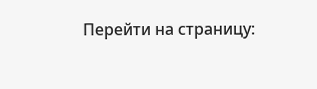Перейти на страницу: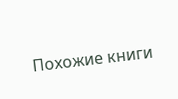Похожие книги